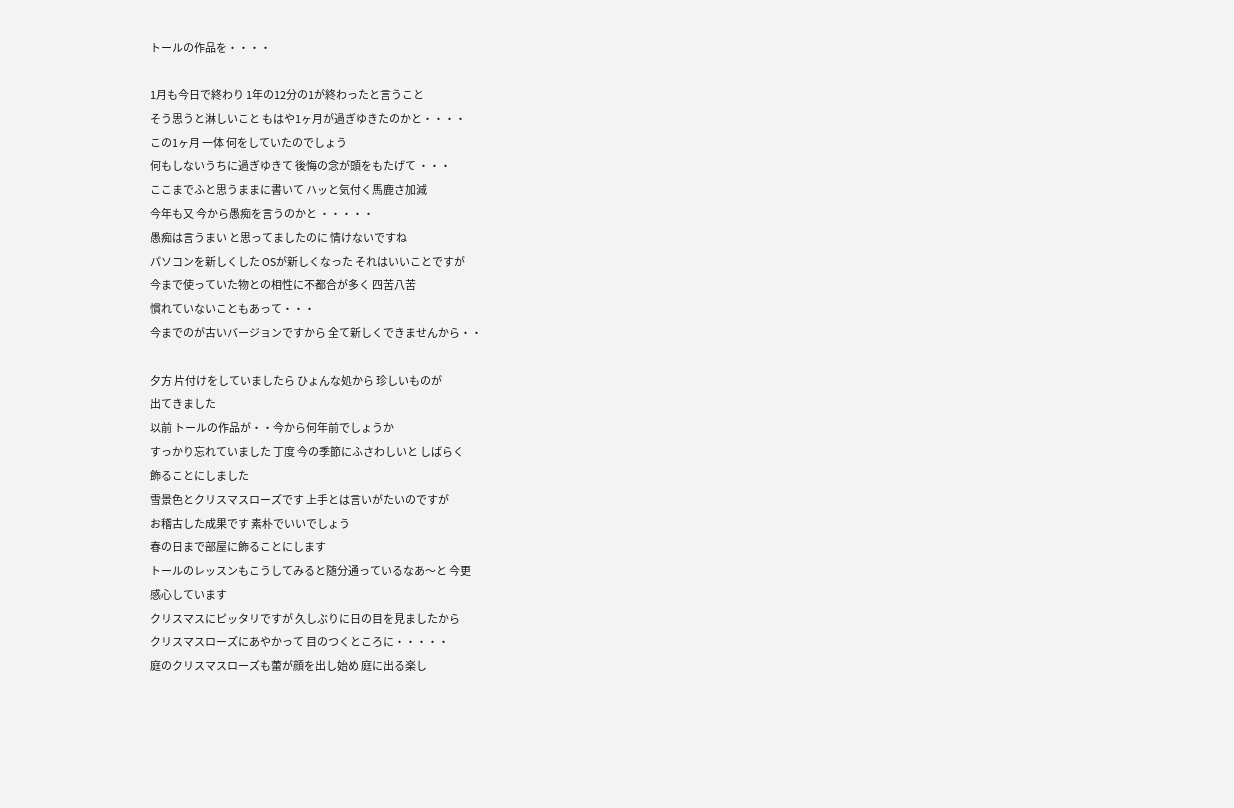トールの作品を・・・・

1月も今日で終わり 1年の12分の1が終わったと言うこと
そう思うと淋しいこと もはや1ヶ月が過ぎゆきたのかと・・・・
この1ヶ月 一体 何をしていたのでしょう
何もしないうちに過ぎゆきて 後悔の念が頭をもたげて ・・・
ここまでふと思うままに書いて ハッと気付く馬鹿さ加減
今年も又 今から愚痴を言うのかと ・・・・・
愚痴は言うまい と思ってましたのに 情けないですね
パソコンを新しくした OSが新しくなった それはいいことですが
今まで使っていた物との相性に不都合が多く 四苦八苦
慣れていないこともあって・・・
今までのが古いバージョンですから 全て新しくできませんから・・

夕方 片付けをしていましたら ひょんな処から 珍しいものが
出てきました
以前 トールの作品が・・今から何年前でしょうか
すっかり忘れていました 丁度 今の季節にふさわしいと しばらく
飾ることにしました
雪景色とクリスマスローズです 上手とは言いがたいのですが
お稽古した成果です 素朴でいいでしょう
春の日まで部屋に飾ることにします
トールのレッスンもこうしてみると随分通っているなあ〜と 今更
感心しています
クリスマスにピッタリですが 久しぶりに日の目を見ましたから
クリスマスローズにあやかって 目のつくところに・・・・・
庭のクリスマスローズも蕾が顔を出し始め 庭に出る楽し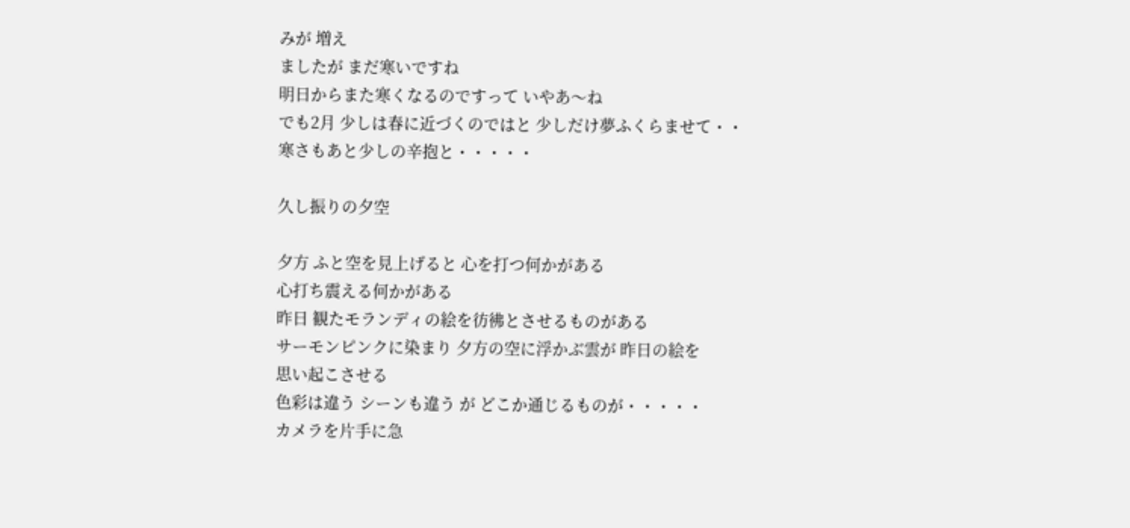みが 増え
ましたが まだ寒いですね
明日からまた寒くなるのですって いやあ〜ね
でも2月 少しは春に近づくのではと 少しだけ夢ふくらませて・・
寒さもあと少しの辛抱と・・・・・

久し振りの夕空

夕方 ふと空を見上げると 心を打つ何かがある
心打ち震える何かがある
昨日 観たモランディの絵を彷彿とさせるものがある
サーモンピンクに染まり 夕方の空に浮かぶ雲が 昨日の絵を
思い起こさせる
色彩は違う シーンも違う が どこか通じるものが・・・・・
カメラを片手に急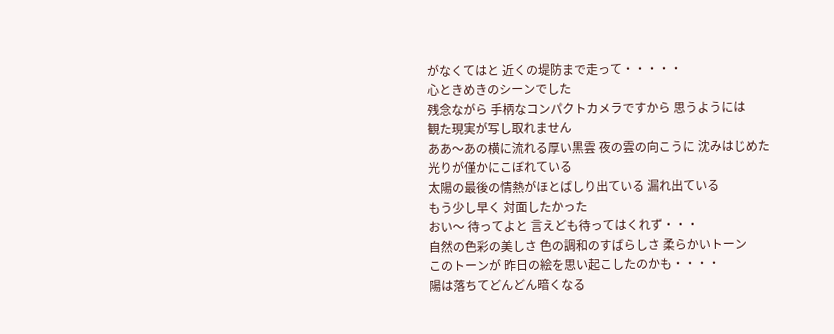がなくてはと 近くの堤防まで走って・・・・・
心ときめきのシーンでした
残念ながら 手柄なコンパクトカメラですから 思うようには
観た現実が写し取れません
ああ〜あの横に流れる厚い黒雲 夜の雲の向こうに 沈みはじめた
光りが僅かにこぼれている
太陽の最後の情熱がほとばしり出ている 漏れ出ている
もう少し早く 対面したかった
おい〜 待ってよと 言えども待ってはくれず・・・
自然の色彩の美しさ 色の調和のすばらしさ 柔らかいトーン
このトーンが 昨日の絵を思い起こしたのかも・・・・
陽は落ちてどんどん暗くなる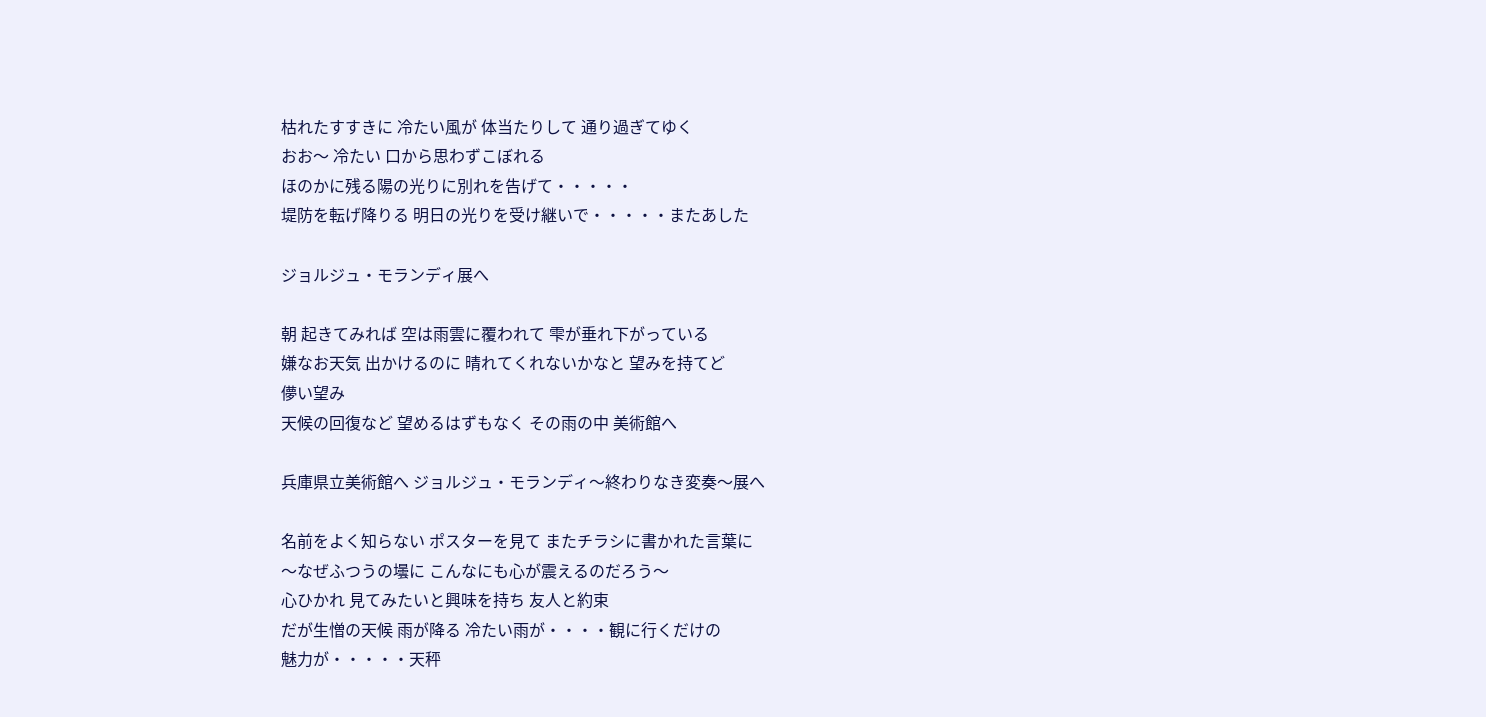枯れたすすきに 冷たい風が 体当たりして 通り過ぎてゆく
おお〜 冷たい 口から思わずこぼれる
ほのかに残る陽の光りに別れを告げて・・・・・
堤防を転げ降りる 明日の光りを受け継いで・・・・・またあした

ジョルジュ・モランディ展へ

朝 起きてみれば 空は雨雲に覆われて 雫が垂れ下がっている
嫌なお天気 出かけるのに 晴れてくれないかなと 望みを持てど
儚い望み
天候の回復など 望めるはずもなく その雨の中 美術館へ

兵庫県立美術館へ ジョルジュ・モランディ〜終わりなき変奏〜展へ

名前をよく知らない ポスターを見て またチラシに書かれた言葉に
〜なぜふつうの壜に こんなにも心が震えるのだろう〜
心ひかれ 見てみたいと興味を持ち 友人と約束
だが生憎の天候 雨が降る 冷たい雨が・・・・観に行くだけの
魅力が・・・・・天秤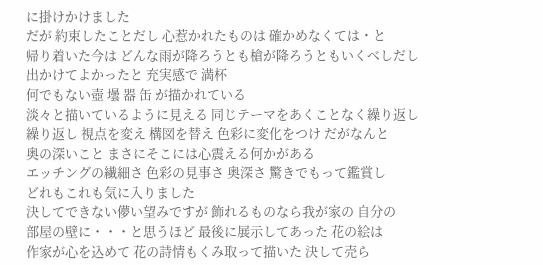に掛けかけました
だが 約束したことだし 心惹かれたものは 確かめなくては・と
帰り着いた今は どんな雨が降ろうとも槍が降ろうともいくべしだし
出かけてよかったと 充実感で 満杯
何でもない壺 壜 器 缶 が描かれている
淡々と描いているように見える 同じテーマをあくことなく繰り返し
繰り返し 視点を変え 構図を替え 色彩に変化をつけ だがなんと
奥の深いこと まさにそこには心震える何かがある
エッチングの繊細さ 色彩の見事さ 奥深さ 驚きでもって鑑賞し
どれもこれも気に入りました
決してできない儚い望みですが 飾れるものなら我が家の 自分の
部屋の壁に・・・と思うほど 最後に展示してあった 花の絵は
作家が心を込めて 花の詩情もくみ取って描いた 決して売ら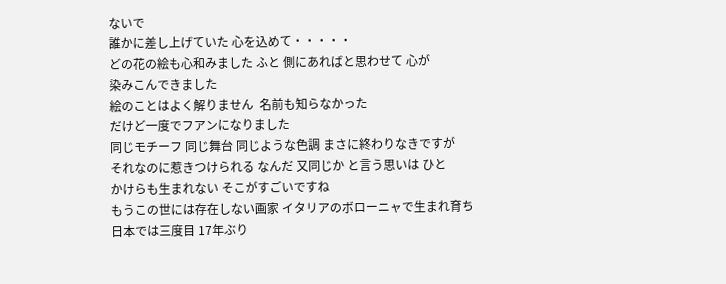ないで
誰かに差し上げていた 心を込めて・・・・・
どの花の絵も心和みました ふと 側にあればと思わせて 心が
染みこんできました
絵のことはよく解りません  名前も知らなかった
だけど一度でフアンになりました
同じモチーフ 同じ舞台 同じような色調 まさに終わりなきですが
それなのに惹きつけられる なんだ 又同じか と言う思いは ひと
かけらも生まれない そこがすごいですね
もうこの世には存在しない画家 イタリアのボローニャで生まれ育ち
日本では三度目 17年ぶり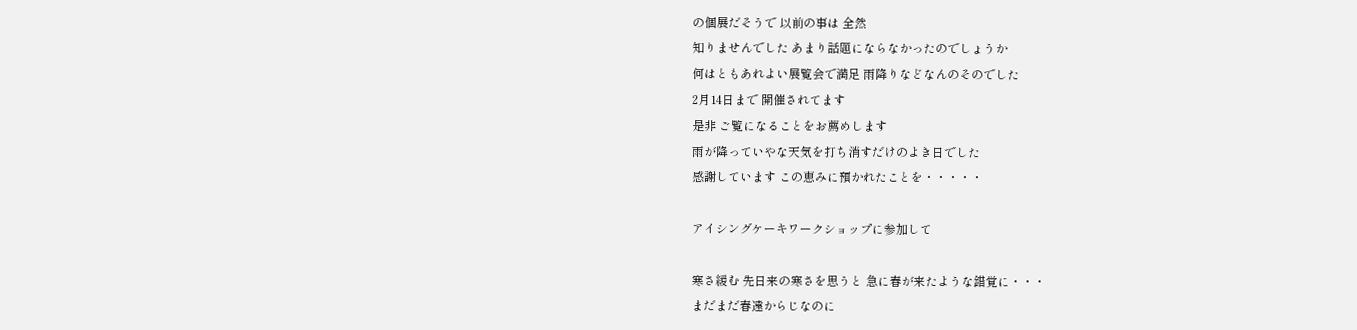の個展だそうで 以前の事は 全然
知りませんでした あまり話題にならなかったのでしょうか
何はともあれよい展覧会で満足 雨降りなどなんのそのでした
2月14日まで 開催されてます
是非 ご覧になることをお薦めします
雨が降っていやな天気を打ち消すだけのよき日でした
感謝しています この恵みに預かれたことを・・・・・

アイシングケーキワークショップに参加して

寒さ緩む 先日来の寒さを思うと 急に春が来たような錯覚に・・・
まだまだ春遠からじなのに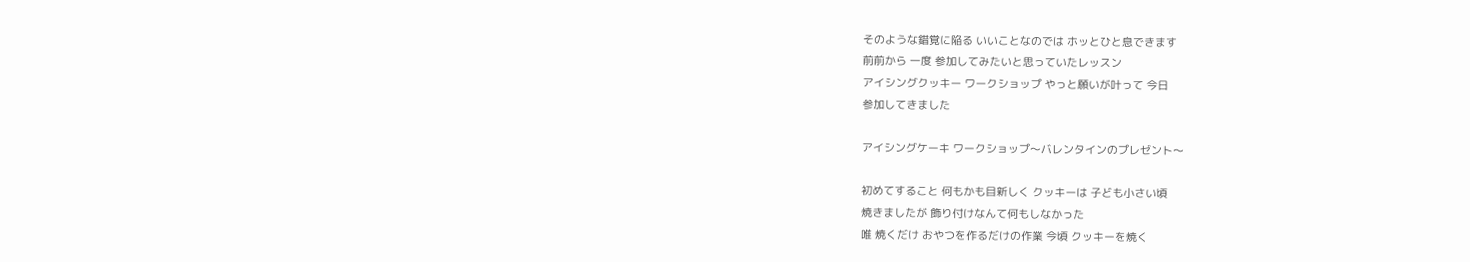そのような錯覚に陥る いいことなのでは ホッとひと息できます
前前から 一度 参加してみたいと思っていたレッスン
アイシングクッキー ワークショップ やっと願いが叶って 今日
参加してきました

アイシングケーキ ワークショップ〜バレンタインのプレゼント〜

初めてすること 何もかも目新しく クッキーは 子ども小さい頃
焼きましたが 飾り付けなんて何もしなかった
唯 焼くだけ おやつを作るだけの作業 今頃 クッキーを焼く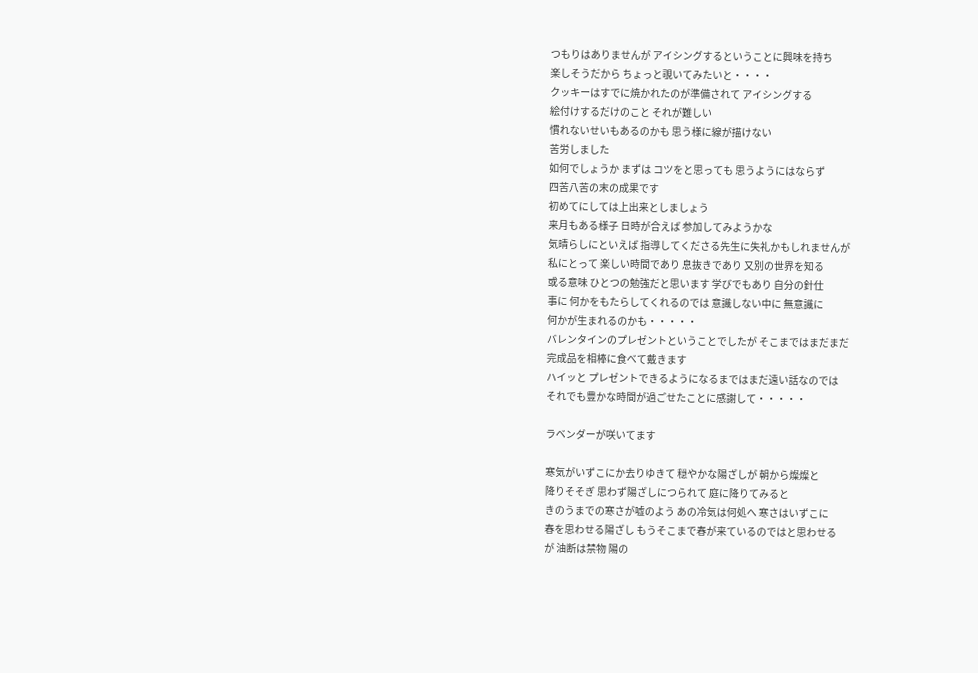つもりはありませんが アイシングするということに興味を持ち
楽しそうだから ちょっと覗いてみたいと・・・・
クッキーはすでに焼かれたのが準備されて アイシングする
絵付けするだけのこと それが難しい
慣れないせいもあるのかも 思う様に線が描けない
苦労しました
如何でしょうか まずは コツをと思っても 思うようにはならず
四苦八苦の末の成果です
初めてにしては上出来としましょう
来月もある様子 日時が合えば 参加してみようかな
気晴らしにといえば 指導してくださる先生に失礼かもしれませんが
私にとって 楽しい時間であり 息抜きであり 又別の世界を知る
或る意味 ひとつの勉強だと思います 学びでもあり 自分の針仕
事に 何かをもたらしてくれるのでは 意識しない中に 無意識に
何かが生まれるのかも・・・・・
バレンタインのプレゼントということでしたが そこまではまだまだ
完成品を相棒に食べて戴きます
ハイッと プレゼントできるようになるまではまだ遠い話なのでは
それでも豊かな時間が過ごせたことに感謝して・・・・・

ラベンダーが咲いてます

寒気がいずこにか去りゆきて 穏やかな陽ざしが 朝から燦燦と
降りそそぎ 思わず陽ざしにつられて 庭に降りてみると
きのうまでの寒さが嘘のよう あの冷気は何処へ 寒さはいずこに
春を思わせる陽ざし もうそこまで春が来ているのではと思わせる
が 油断は禁物 陽の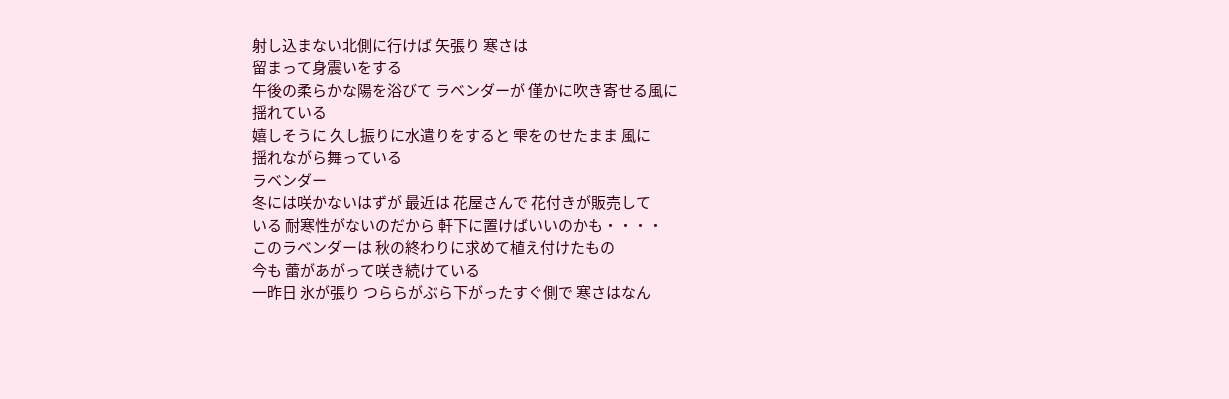射し込まない北側に行けば 矢張り 寒さは
留まって身震いをする
午後の柔らかな陽を浴びて ラベンダーが 僅かに吹き寄せる風に
揺れている
嬉しそうに 久し振りに水遣りをすると 雫をのせたまま 風に
揺れながら舞っている
ラベンダー
冬には咲かないはずが 最近は 花屋さんで 花付きが販売して
いる 耐寒性がないのだから 軒下に置けばいいのかも・・・・
このラベンダーは 秋の終わりに求めて植え付けたもの
今も 蕾があがって咲き続けている
一昨日 氷が張り つららがぶら下がったすぐ側で 寒さはなん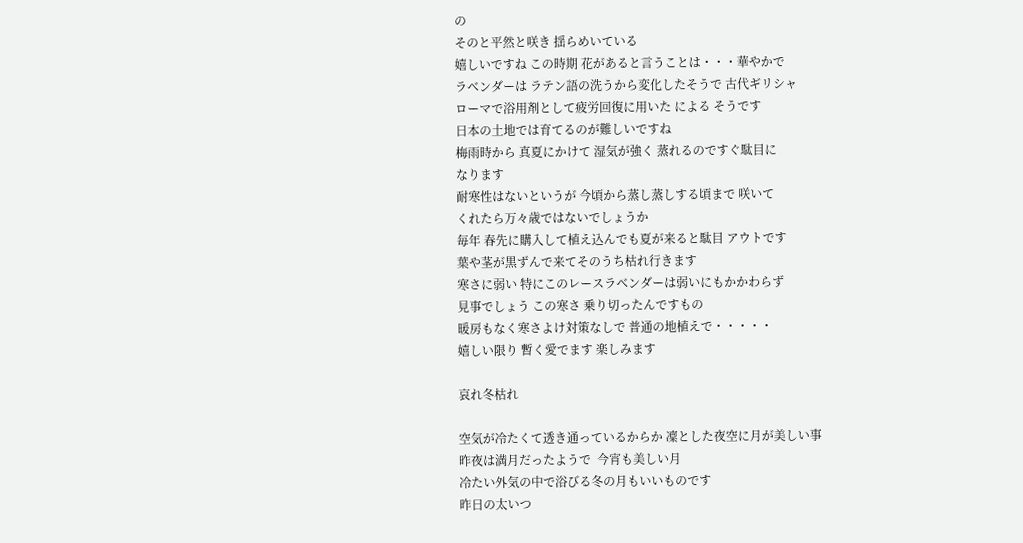の
そのと平然と咲き 揺らめいている
嬉しいですね この時期 花があると言うことは・・・華やかで
ラベンダーは ラテン語の洗うから変化したそうで 古代ギリシャ
ローマで浴用剤として疲労回復に用いた による そうです
日本の土地では育てるのが難しいですね
梅雨時から 真夏にかけて 湿気が強く 蒸れるのですぐ駄目に
なります
耐寒性はないというが 今頃から蒸し蒸しする頃まで 咲いて
くれたら万々歳ではないでしょうか
毎年 春先に購入して植え込んでも夏が来ると駄目 アウトです
葉や茎が黒ずんで来てそのうち枯れ行きます
寒さに弱い 特にこのレースラベンダーは弱いにもかかわらず
見事でしょう この寒さ 乗り切ったんですもの
暖房もなく寒さよけ対策なしで 普通の地植えで・・・・・
嬉しい限り 暫く愛でます 楽しみます

哀れ冬枯れ

空気が冷たくて透き通っているからか 凜とした夜空に月が美しい事
昨夜は満月だったようで  今宵も美しい月
冷たい外気の中で浴びる冬の月もいいものです
昨日の太いつ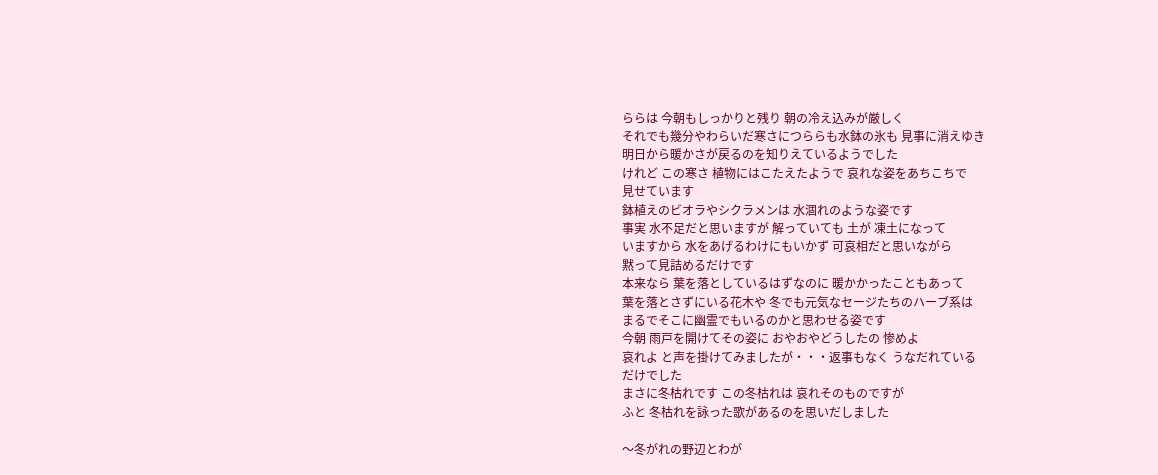ららは 今朝もしっかりと残り 朝の冷え込みが厳しく
それでも幾分やわらいだ寒さにつららも水鉢の氷も 見事に消えゆき
明日から暖かさが戻るのを知りえているようでした
けれど この寒さ 植物にはこたえたようで 哀れな姿をあちこちで
見せています
鉢植えのビオラやシクラメンは 水涸れのような姿です
事実 水不足だと思いますが 解っていても 土が 凍土になって
いますから 水をあげるわけにもいかず 可哀相だと思いながら
黙って見詰めるだけです
本来なら 葉を落としているはずなのに 暖かかったこともあって
葉を落とさずにいる花木や 冬でも元気なセージたちのハーブ系は
まるでそこに幽霊でもいるのかと思わせる姿です
今朝 雨戸を開けてその姿に おやおやどうしたの 惨めよ
哀れよ と声を掛けてみましたが・・・返事もなく うなだれている
だけでした
まさに冬枯れです この冬枯れは 哀れそのものですが
ふと 冬枯れを詠った歌があるのを思いだしました

〜冬がれの野辺とわが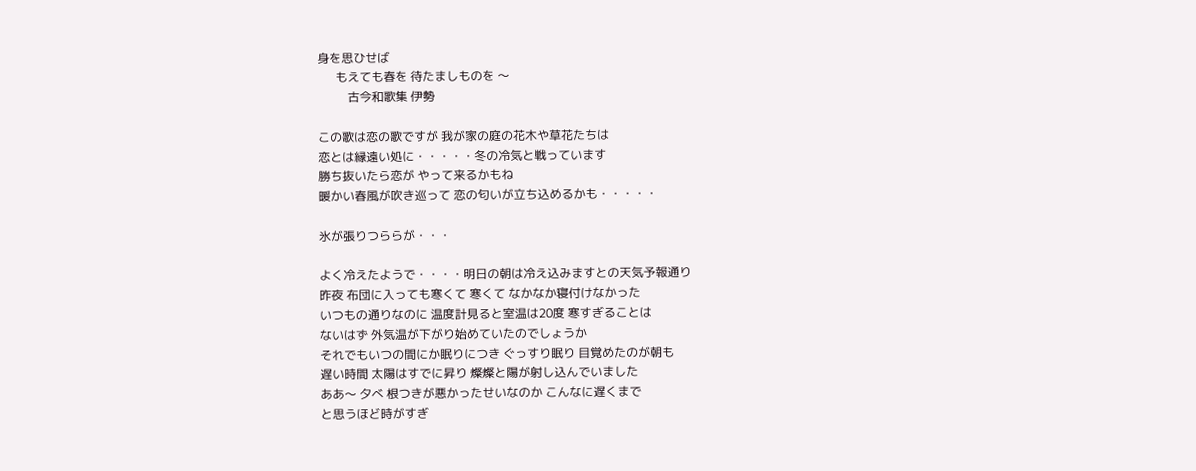身を思ひせば
      もえても春を 待たましものを 〜
          古今和歌集 伊勢

この歌は恋の歌ですが 我が家の庭の花木や草花たちは
恋とは縁遠い処に・・・・・冬の冷気と戦っています
勝ち抜いたら恋が やって来るかもね
暖かい春風が吹き巡って 恋の匂いが立ち込めるかも・・・・・

氷が張りつららが・・・

よく冷えたようで・・・・明日の朝は冷え込みますとの天気予報通り
昨夜 布団に入っても寒くて 寒くて なかなか寝付けなかった
いつもの通りなのに 温度計見ると室温は20度 寒すぎることは
ないはず 外気温が下がり始めていたのでしょうか
それでもいつの間にか眠りにつき ぐっすり眠り 目覚めたのが朝も
遅い時間 太陽はすでに昇り 燦燦と陽が射し込んでいました
ああ〜 夕べ 根つきが悪かったせいなのか こんなに遅くまで
と思うほど時がすぎ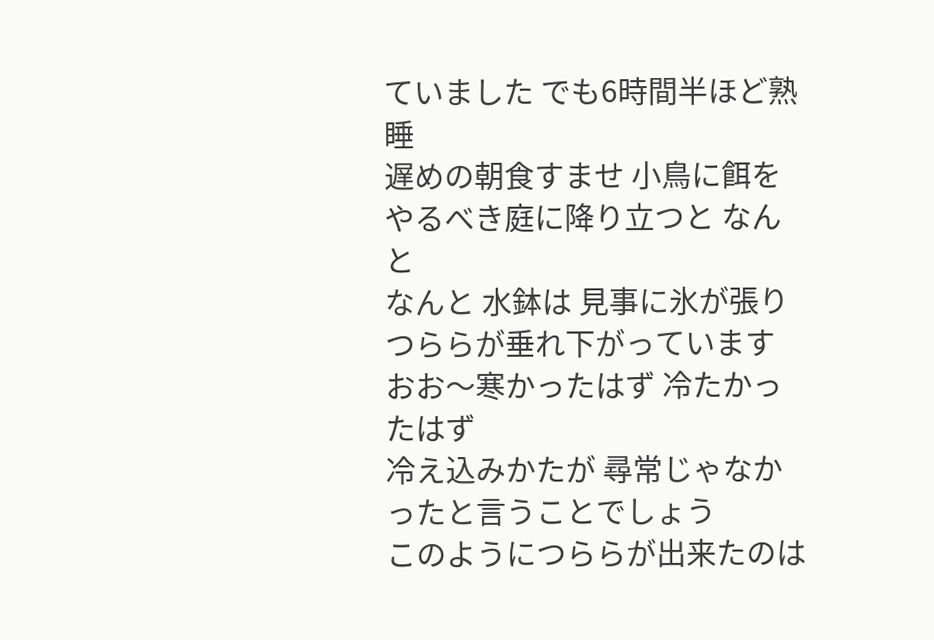ていました でも6時間半ほど熟睡
遅めの朝食すませ 小鳥に餌をやるべき庭に降り立つと なんと
なんと 水鉢は 見事に氷が張り つららが垂れ下がっています
おお〜寒かったはず 冷たかったはず
冷え込みかたが 尋常じゃなかったと言うことでしょう
このようにつららが出来たのは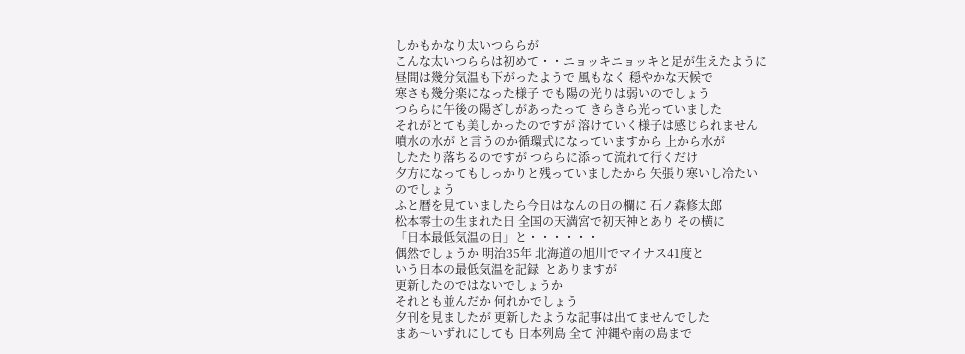しかもかなり太いつららが
こんな太いつららは初めて・・ニョッキニョッキと足が生えたように
昼間は幾分気温も下がったようで 風もなく 穏やかな天候で
寒さも幾分楽になった様子 でも陽の光りは弱いのでしょう
つららに午後の陽ざしがあったって きらきら光っていました
それがとても美しかったのですが 溶けていく様子は感じられません
噴水の水が と言うのか循環式になっていますから 上から水が
したたり落ちるのですが つららに添って流れて行くだけ
夕方になってもしっかりと残っていましたから 矢張り寒いし冷たい
のでしょう
ふと暦を見ていましたら今日はなんの日の欄に 石ノ森修太郎
松本零士の生まれた日 全国の天満宮で初天神とあり その横に
「日本最低気温の日」と・・・・・・
偶然でしょうか 明治35年 北海道の旭川でマイナス41度と
いう日本の最低気温を記録  とありますが
更新したのではないでしょうか
それとも並んだか 何れかでしょう
夕刊を見ましたが 更新したような記事は出てませんでした
まあ〜いずれにしても 日本列島 全て 沖縄や南の島まで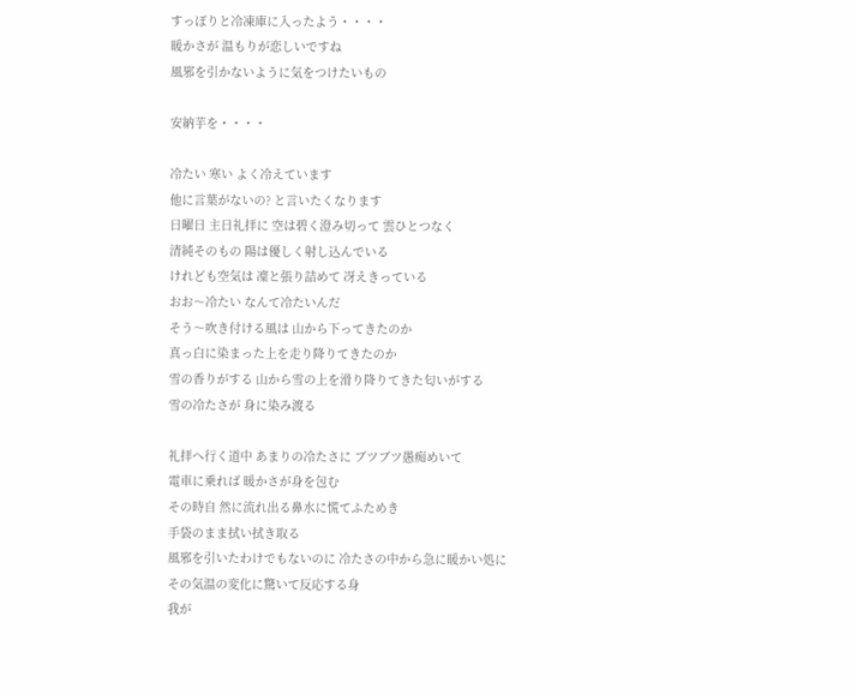すっぽりと冷凍庫に入ったよう・・・・
暖かさが 温もりが恋しいですね
風邪を引かないように気をつけたいもの

安納芋を・・・・

冷たい 寒い よく冷えています
他に言葉がないの? と言いたくなります
日曜日 主日礼拝に 空は碧く澄み切って 雲ひとつなく
清純そのもの 陽は優しく射し込んでいる
けれども空気は 凜と張り詰めて 冴えきっている
おお〜冷たい なんて冷たいんだ
そう〜吹き付ける風は 山から下ってきたのか
真っ白に染まった上を走り降りてきたのか
雪の香りがする 山から雪の上を滑り降りてきた匂いがする
雪の冷たさが 身に染み渡る

礼拝へ行く道中 あまりの冷たさに ブツブツ愚痴めいて
電車に乗れば 暖かさが身を包む
その時自 然に流れ出る鼻水に慌てふためき
手袋のまま拭い拭き取る
風邪を引いたわけでもないのに 冷たさの中から急に暖かい処に
その気温の変化に驚いて反応する身
我が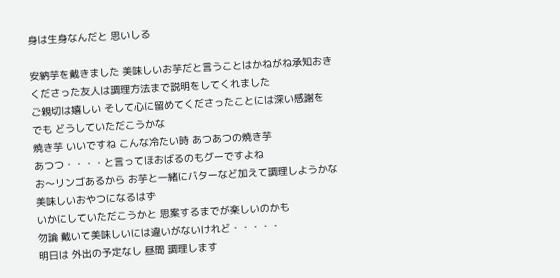身は生身なんだと 思いしる

安納芋を戴きました 美味しいお芋だと言うことはかねがね承知おき
くださった友人は調理方法まで説明をしてくれました
ご親切は嬉しい そして心に留めてくださったことには深い感謝を
でも どうしていただこうかな
焼き芋 いいですね こんな冷たい時 あつあつの焼き芋
あつつ・・・・と言ってほおばるのもグーですよね
お〜リンゴあるから お芋と一緒にバターなど加えて調理しようかな
美味しいおやつになるはず
いかにしていただこうかと 思案するまでが楽しいのかも
勿論 戴いて美味しいには違いがないけれど・・・・・
明日は 外出の予定なし 昼間 調理します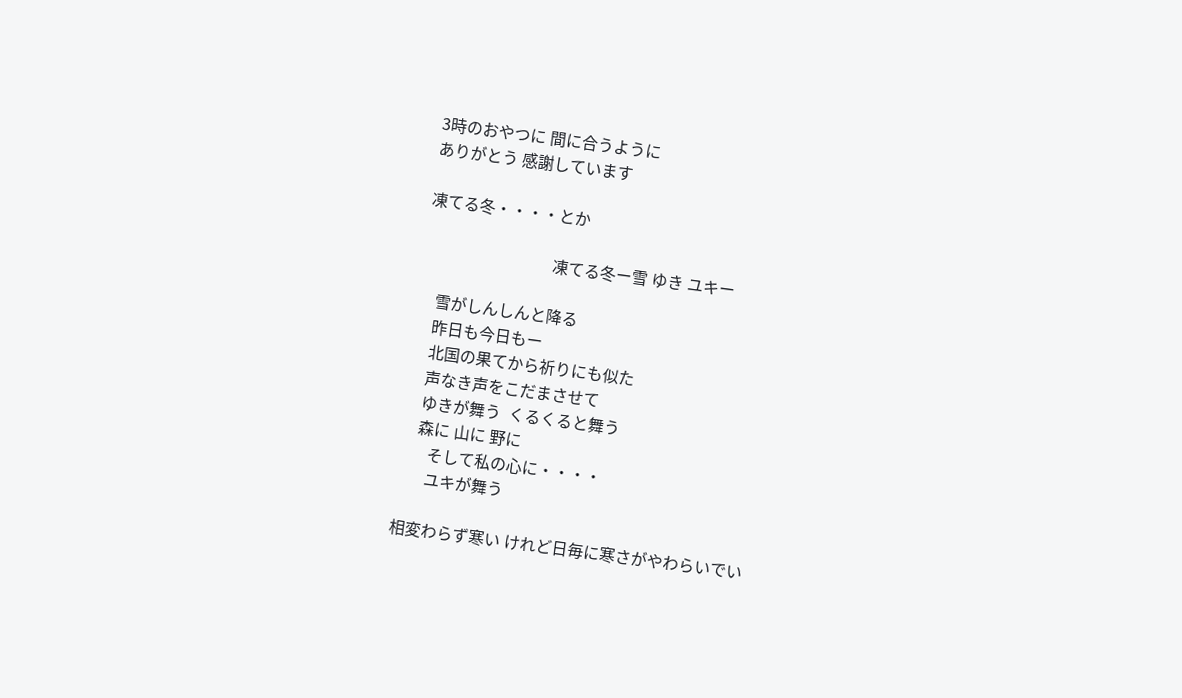3時のおやつに 間に合うように
ありがとう 感謝しています

凍てる冬・・・・とか

                                凍てる冬ー雪 ゆき ユキー

    雪がしんしんと降る
    昨日も今日もー
    北国の果てから祈りにも似た
    声なき声をこだまさせて
    ゆきが舞う  くるくると舞う
    森に 山に 野に
       そして私の心に・・・・
       ユキが舞う

相変わらず寒い けれど日毎に寒さがやわらいでい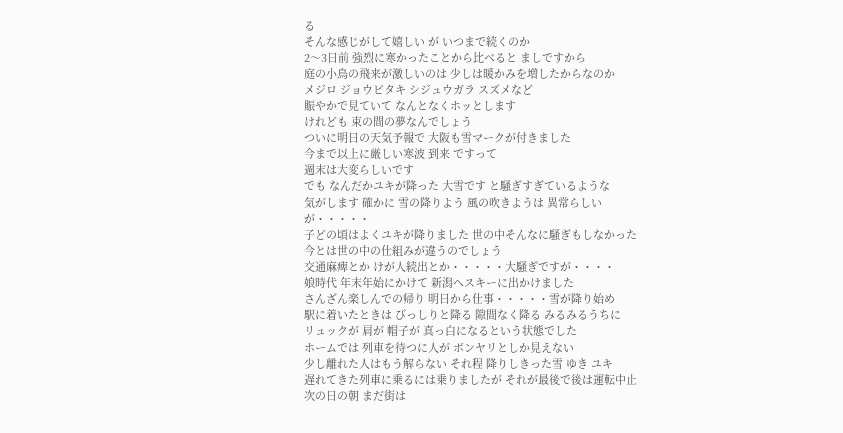る
そんな感じがして嬉しい が いつまで続くのか
2〜3日前 強烈に寒かったことから比べると ましですから
庭の小鳥の飛来が激しいのは 少しは暖かみを増したからなのか
メジロ ジョウビタキ シジュウガラ スズメなど
賑やかで見ていて なんとなくホッとします
けれども 束の間の夢なんでしょう
ついに明日の天気予報で 大阪も雪マークが付きました
今まで以上に厳しい寒波 到来 ですって
週末は大変らしいです
でも なんだかユキが降った 大雪です と騒ぎすぎているような
気がします 確かに 雪の降りよう 風の吹きようは 異常らしい
が・・・・・
子どの頃はよくユキが降りました 世の中そんなに騒ぎもしなかった
今とは世の中の仕組みが違うのでしょう
交通麻痺とか けが人続出とか・・・・・大騒ぎですが・・・・
娘時代 年末年始にかけて 新潟へスキーに出かけました
さんざん楽しんでの帰り 明日から仕事・・・・・雪が降り始め
駅に着いたときは びっしりと降る 隙間なく降る みるみるうちに
リュックが 肩が 帽子が 真っ白になるという状態でした
ホームでは 列車を待つに人が ボンヤリとしか見えない
少し離れた人はもう解らない それ程 降りしきった雪 ゆき ユキ
遅れてきた列車に乗るには乗りましたが それが最後で後は運転中止
次の日の朝 まだ街は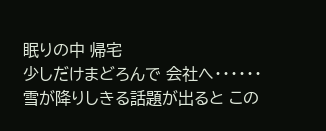眠りの中 帰宅
少しだけまどろんで 会社へ・・・・・・
雪が降りしきる話題が出ると この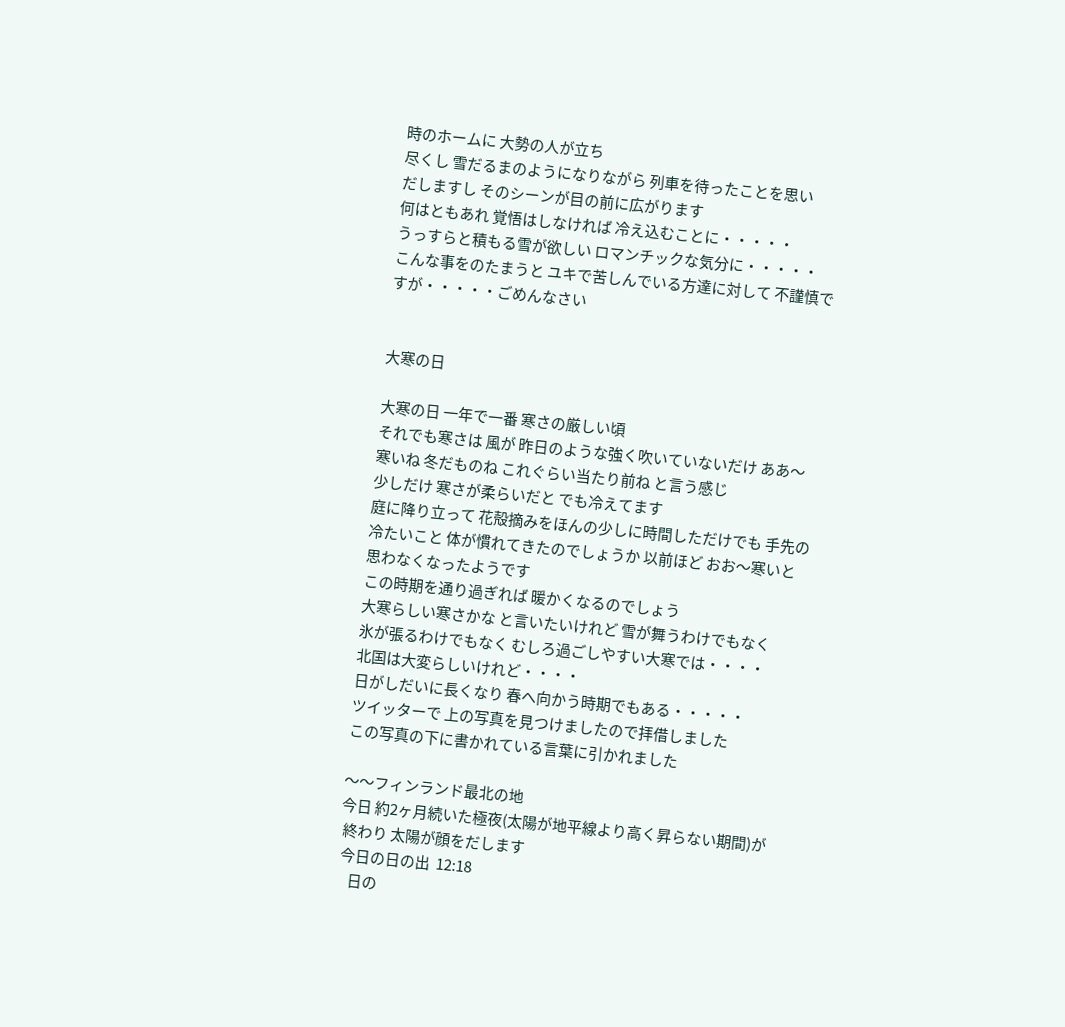時のホームに 大勢の人が立ち
尽くし 雪だるまのようになりながら 列車を待ったことを思い
だしますし そのシーンが目の前に広がります
何はともあれ 覚悟はしなければ 冷え込むことに・・・・・
うっすらと積もる雪が欲しい ロマンチックな気分に・・・・・
こんな事をのたまうと ユキで苦しんでいる方達に対して 不謹慎で
すが・・・・・ごめんなさい


大寒の日

大寒の日 一年で一番 寒さの厳しい頃
それでも寒さは 風が 昨日のような強く吹いていないだけ ああ〜
寒いね 冬だものね これぐらい当たり前ね と言う感じ
少しだけ 寒さが柔らいだと でも冷えてます
庭に降り立って 花殻摘みをほんの少しに時間しただけでも 手先の
冷たいこと 体が慣れてきたのでしょうか 以前ほど おお〜寒いと
思わなくなったようです
この時期を通り過ぎれば 暖かくなるのでしょう
大寒らしい寒さかな と言いたいけれど 雪が舞うわけでもなく
氷が張るわけでもなく むしろ過ごしやすい大寒では・・・・
北国は大変らしいけれど・・・・
日がしだいに長くなり 春へ向かう時期でもある・・・・・
ツイッターで 上の写真を見つけましたので拝借しました
この写真の下に書かれている言葉に引かれました

〜〜フィンランド最北の地
今日 約2ヶ月続いた極夜(太陽が地平線より高く昇らない期間)が
 終わり 太陽が顔をだします
 今日の日の出  12:18
    日の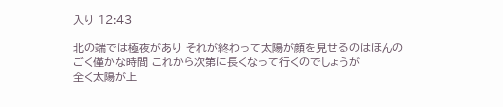入り 12:43

北の端では極夜があり それが終わって太陽が顔を見せるのはほんの
ごく僅かな時間 これから次第に長くなって行くのでしょうが
全く太陽が上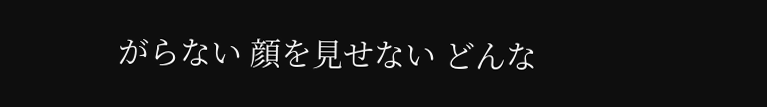がらない 顔を見せない どんな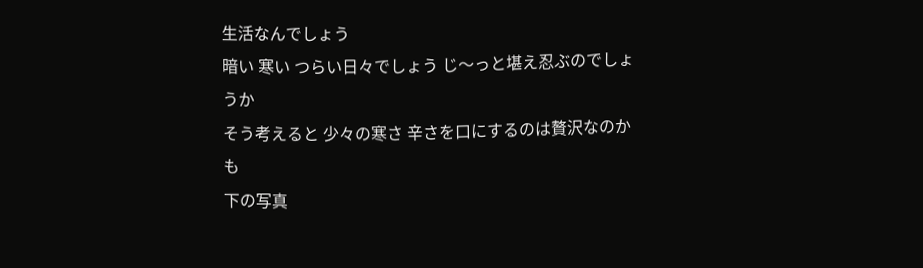生活なんでしょう
暗い 寒い つらい日々でしょう じ〜っと堪え忍ぶのでしょうか
そう考えると 少々の寒さ 辛さを口にするのは贅沢なのかも
下の写真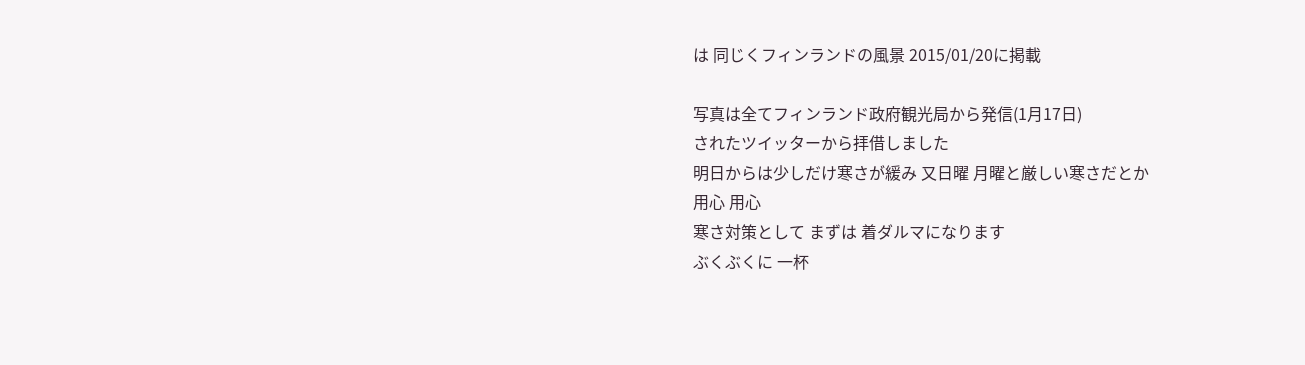は 同じくフィンランドの風景 2015/01/20に掲載

写真は全てフィンランド政府観光局から発信(1月17日)
されたツイッターから拝借しました
明日からは少しだけ寒さが緩み 又日曜 月曜と厳しい寒さだとか
用心 用心
寒さ対策として まずは 着ダルマになります
ぶくぶくに 一杯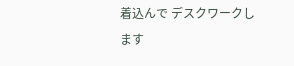着込んで デスクワークします